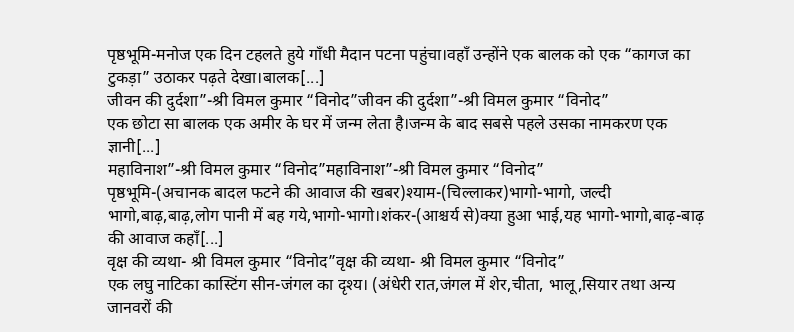पृष्ठभूमि-मनोज एक दिन टहलते हुये गाँधी मैदान पटना पहुंचा।वहाँ उन्होंने एक बालक को एक “कागज का टुकड़ा” उठाकर पढ़ते देखा।बालक[...]
जीवन की दुर्दशा”-श्री विमल कुमार “विनोद”जीवन की दुर्दशा”-श्री विमल कुमार “विनोद”
एक छोटा सा बालक एक अमीर के घर में जन्म लेता है।जन्म के बाद सबसे पहले उसका नामकरण एक ज्ञानी[...]
महाविनाश”-श्री विमल कुमार “विनोद”महाविनाश”-श्री विमल कुमार “विनोद”
पृष्ठभूमि-(अचानक बादल फटने की आवाज की खबर)श्याम-(चिल्लाकर)भागो-भागो, जल्दी भागो,बाढ़,बाढ़,लोग पानी में बह गये,भागो-भागो।शंकर-(आश्चर्य से)क्या हुआ भाई,यह भागो-भागो,बाढ़-बाढ़ की आवाज कहाँ[...]
वृक्ष की व्यथा- श्री विमल कुमार “विनोद”वृक्ष की व्यथा- श्री विमल कुमार “विनोद”
एक लघु नाटिका कास्टिंग सीन-जंगल का दृश्य। (अंधेरी रात,जंगल में शेर,चीता, भालू,सियार तथा अन्य जानवरों की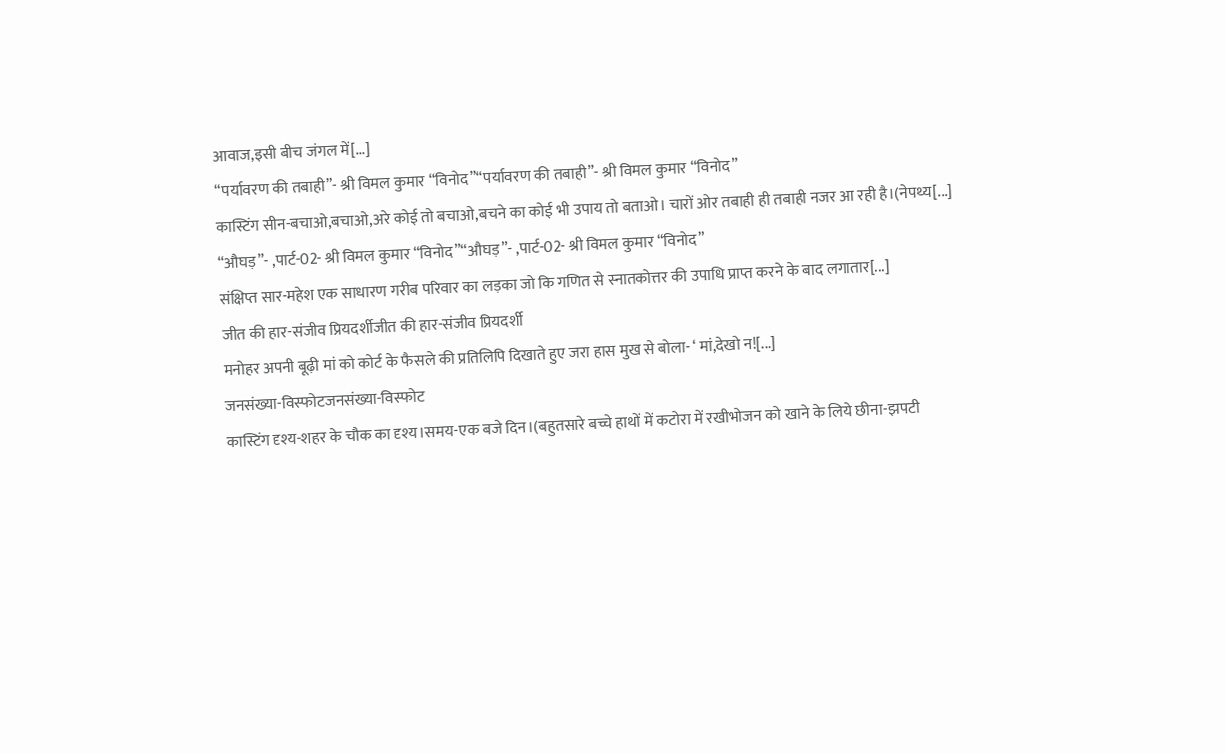आवाज,इसी बीच जंगल में[...]
“पर्यावरण की तबाही”- श्री विमल कुमार “विनोद”“पर्यावरण की तबाही”- श्री विमल कुमार “विनोद”
कास्टिंग सीन-बचाओ,बचाओ,अरे कोई तो बचाओ,बचने का कोई भी उपाय तो बताओ। चारों ओर तबाही ही तबाही नजर आ रही है।(नेपथ्य[...]
“औघड़”- ,पार्ट-02- श्री विमल कुमार “विनोद”“औघड़”- ,पार्ट-02- श्री विमल कुमार “विनोद”
संक्षिप्त सार-महेश एक साधारण गरीब परिवार का लड़का जो कि गणित से स्नातकोत्तर की उपाधि प्राप्त करने के बाद लगातार[...]
जीत की हार-संजीव प्रियदर्शीजीत की हार-संजीव प्रियदर्शी
मनोहर अपनी बूढ़ी मां को कोर्ट के फैसले की प्रतिलिपि दिखाते हुए जरा हास मुख से बोला- ‘ मां,देखो न![...]
जनसंख्या-विस्फोटजनसंख्या-विस्फोट
कास्टिंग दृश्य-शहर के चौक का दृश्य।समय-एक बजे दिन।(बहुतसारे बच्चे हाथों में कटोरा में रखीभोजन को खाने के लिये छीना-झपटी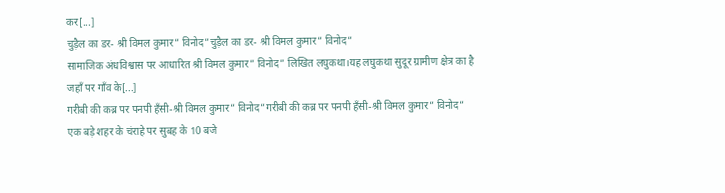कर[...]
चुड़ैल का डर- श्री विमल कुमार” विनोद”चुड़ैल का डर- श्री विमल कुमार” विनोद”
सामाजिक अंधविश्वास पर आधारित श्री विमल कुमार” विनोद” लिखित लघुकथा।यह लघुकथा सुदूर ग्रामीण क्षेत्र का है जहाँ पर गाँव के[...]
गरीबी की कब्र पर पनपी हँसी-श्री विमल कुमार” विनोद”गरीबी की कब्र पर पनपी हँसी-श्री विमल कुमार” विनोद”
एक बड़े शहर के चंराहे पर सुबह के 10 बजे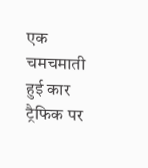एक चमचमाती हुई कार ट्रैफिक पर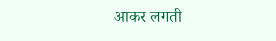आकर लगती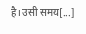है।उसी समय[...]